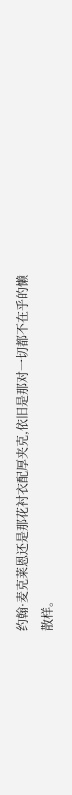约翰·麦克莱恩还是那花衬衣配厚夹克,依旧是那对一切都不在乎的懒散样。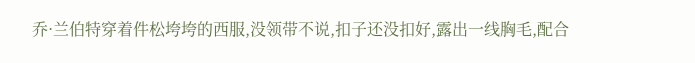乔·兰伯特穿着件松垮垮的西服,没领带不说,扣子还没扣好,露出一线胸毛,配合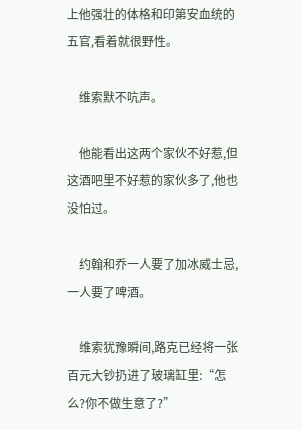上他强壮的体格和印第安血统的五官,看着就很野性。

    维索默不吭声。

    他能看出这两个家伙不好惹,但这酒吧里不好惹的家伙多了,他也没怕过。

    约翰和乔一人要了加冰威士忌,一人要了啤酒。

    维索犹豫瞬间,路克已经将一张百元大钞扔进了玻璃缸里:“怎么?你不做生意了?”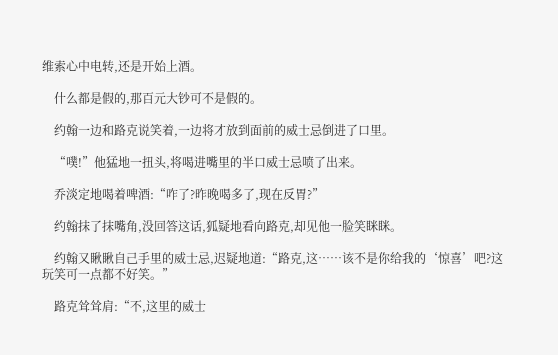维索心中电转,还是开始上酒。

    什么都是假的,那百元大钞可不是假的。

    约翰一边和路克说笑着,一边将才放到面前的威士忌倒进了口里。

    “噗!”他猛地一扭头,将喝进嘴里的半口威士忌喷了出来。

    乔淡定地喝着啤酒:“咋了?昨晚喝多了,现在反胃?”

    约翰抹了抹嘴角,没回答这话,狐疑地看向路克,却见他一脸笑眯眯。

    约翰又瞅瞅自己手里的威士忌,迟疑地道:“路克,这……该不是你给我的‘惊喜’吧?这玩笑可一点都不好笑。”

    路克耸耸肩:“不,这里的威士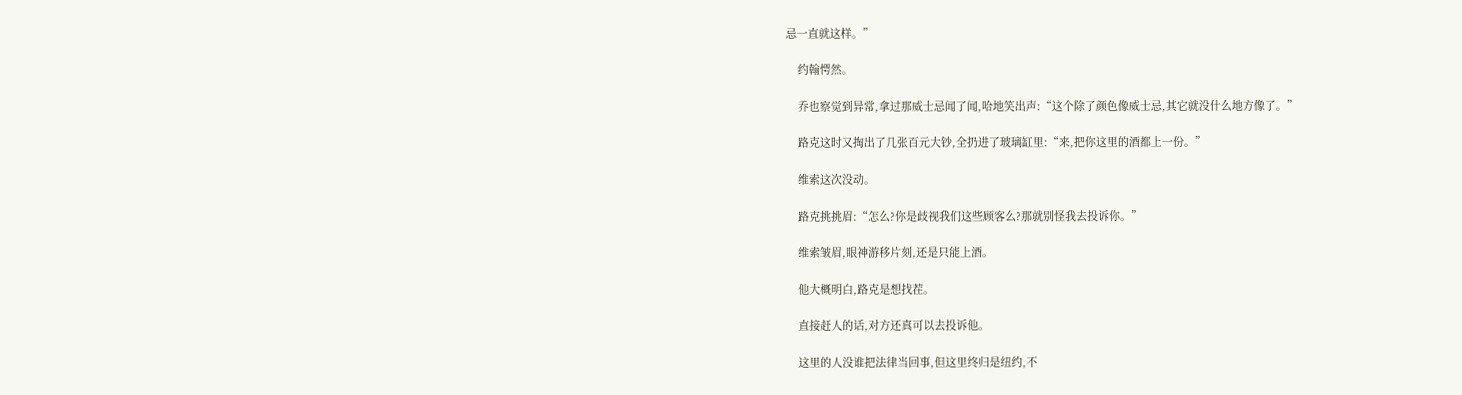忌一直就这样。”

    约翰愕然。

    乔也察觉到异常,拿过那威士忌闻了闻,哈地笑出声:“这个除了颜色像威士忌,其它就没什么地方像了。”

    路克这时又掏出了几张百元大钞,全扔进了玻璃缸里:“来,把你这里的酒都上一份。”

    维索这次没动。

    路克挑挑眉:“怎么?你是歧视我们这些顾客么?那就别怪我去投诉你。”

    维索皱眉,眼神游移片刻,还是只能上酒。

    他大概明白,路克是想找茬。

    直接赶人的话,对方还真可以去投诉他。

    这里的人没谁把法律当回事,但这里终归是纽约,不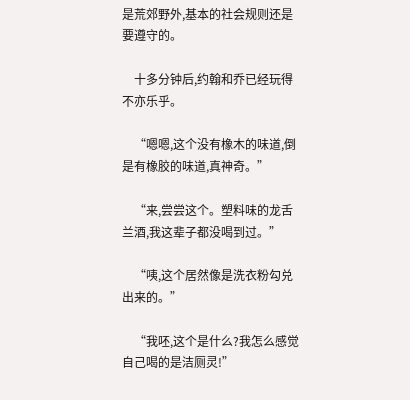是荒郊野外,基本的社会规则还是要遵守的。

    十多分钟后,约翰和乔已经玩得不亦乐乎。

    “嗯嗯,这个没有橡木的味道,倒是有橡胶的味道,真神奇。”

    “来,尝尝这个。塑料味的龙舌兰酒,我这辈子都没喝到过。”

    “咦,这个居然像是洗衣粉勾兑出来的。”

    “我呸,这个是什么?我怎么感觉自己喝的是洁厕灵!”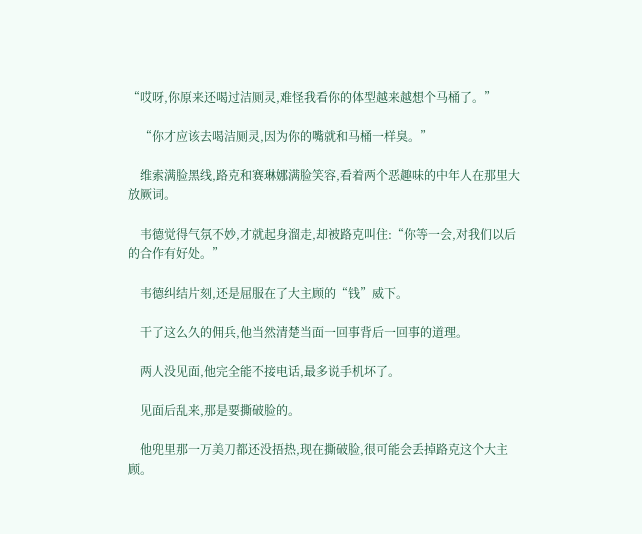“哎呀,你原来还喝过洁厕灵,难怪我看你的体型越来越想个马桶了。”

    “你才应该去喝洁厕灵,因为你的嘴就和马桶一样臭。”

    维索满脸黑线,路克和赛琳娜满脸笑容,看着两个恶趣味的中年人在那里大放厥词。

    韦德觉得气氛不妙,才就起身溜走,却被路克叫住:“你等一会,对我们以后的合作有好处。”

    韦德纠结片刻,还是屈服在了大主顾的“钱”威下。

    干了这么久的佣兵,他当然清楚当面一回事背后一回事的道理。

    两人没见面,他完全能不接电话,最多说手机坏了。

    见面后乱来,那是要撕破脸的。

    他兜里那一万美刀都还没捂热,现在撕破脸,很可能会丢掉路克这个大主顾。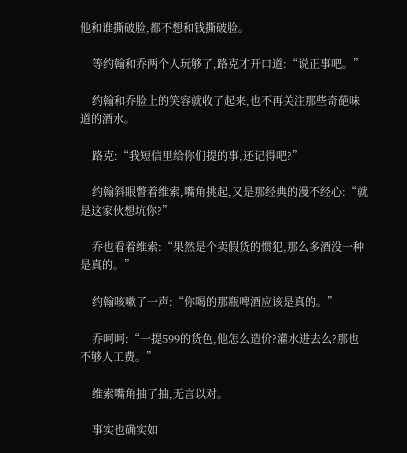他和谁撕破脸,都不想和钱撕破脸。

    等约翰和乔两个人玩够了,路克才开口道:“说正事吧。”

    约翰和乔脸上的笑容就收了起来,也不再关注那些奇葩味道的酒水。

    路克:“我短信里给你们提的事,还记得吧?”

    约翰斜眼瞥着维索,嘴角挑起,又是那经典的漫不经心:“就是这家伙想坑你?”

    乔也看着维索:“果然是个卖假货的惯犯,那么多酒没一种是真的。”

    约翰咳嗽了一声:“你喝的那瓶啤酒应该是真的。”

    乔呵呵:“一提599的货色,他怎么造价?灌水进去么?那也不够人工费。”

    维索嘴角抽了抽,无言以对。

    事实也确实如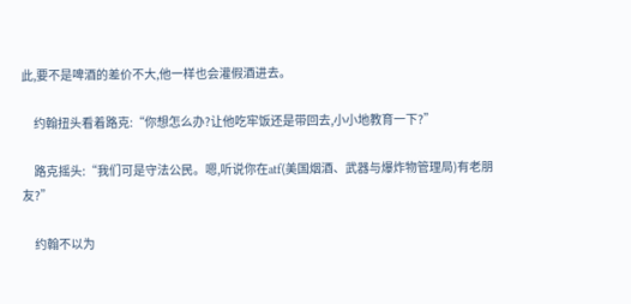此,要不是啤酒的差价不大,他一样也会灌假酒进去。

    约翰扭头看着路克:“你想怎么办?让他吃牢饭还是带回去,小小地教育一下?”

    路克摇头:“我们可是守法公民。嗯,听说你在atf(美国烟酒、武器与爆炸物管理局)有老朋友?”

    约翰不以为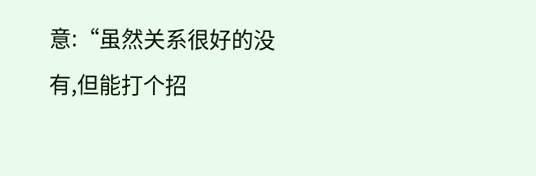意:“虽然关系很好的没有,但能打个招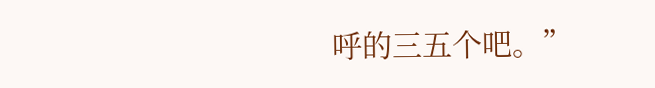呼的三五个吧。”